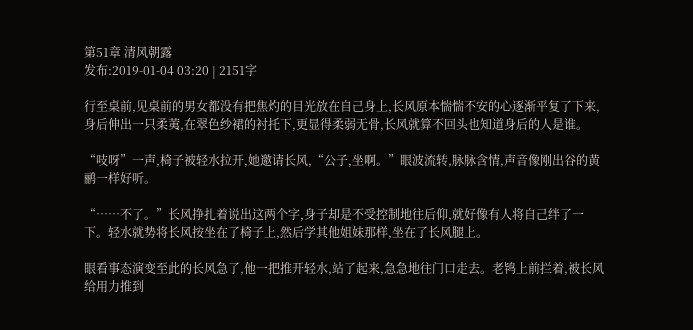第51章 清风朝露
发布:2019-01-04 03:20 | 2151字

行至桌前,见桌前的男女都没有把焦灼的目光放在自己身上,长风原本惴惴不安的心逐渐平复了下来,身后伸出一只柔荑,在翠色纱裙的衬托下,更显得柔弱无骨,长风就算不回头也知道身后的人是谁。

“吱呀”一声,椅子被轻水拉开,她邀请长风,“公子,坐啊。”眼波流转,脉脉含情,声音像刚出谷的黄鹂一样好听。

“……不了。”长风挣扎着说出这两个字,身子却是不受控制地往后仰,就好像有人将自己绊了一下。轻水就势将长风按坐在了椅子上,然后学其他姐妹那样,坐在了长风腿上。

眼看事态演变至此的长风急了,他一把推开轻水,站了起来,急急地往门口走去。老鸨上前拦着,被长风给用力推到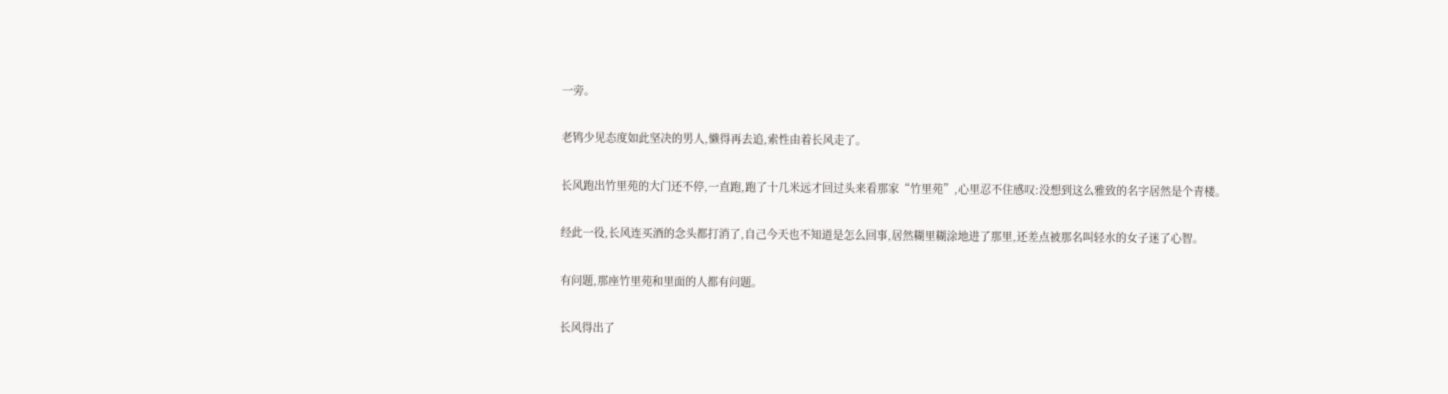一旁。

老鸨少见态度如此坚决的男人,懒得再去追,索性由着长风走了。

长风跑出竹里苑的大门还不停,一直跑,跑了十几米远才回过头来看那家“竹里苑”,心里忍不住感叹:没想到这么雅致的名字居然是个青楼。

经此一役,长风连买酒的念头都打消了,自己今天也不知道是怎么回事,居然糊里糊涂地进了那里,还差点被那名叫轻水的女子迷了心智。

有问题,那座竹里苑和里面的人都有问题。

长风得出了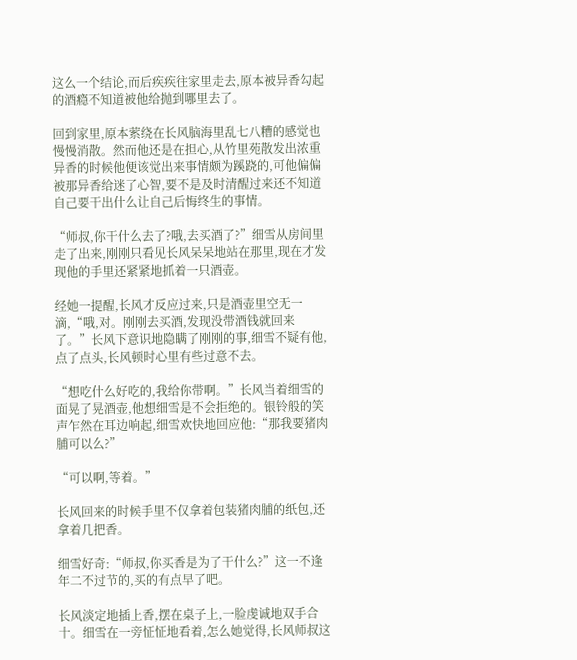这么一个结论,而后疾疾往家里走去,原本被异香勾起的酒瘾不知道被他给抛到哪里去了。

回到家里,原本萦绕在长风脑海里乱七八糟的感觉也慢慢消散。然而他还是在担心,从竹里苑散发出浓重异香的时候他便该觉出来事情颇为蹊跷的,可他偏偏被那异香给迷了心智,要不是及时清醒过来还不知道自己要干出什么让自己后悔终生的事情。

“师叔,你干什么去了?哦,去买酒了?”细雪从房间里走了出来,刚刚只看见长风呆呆地站在那里,现在才发现他的手里还紧紧地抓着一只酒壶。

经她一提醒,长风才反应过来,只是酒壶里空无一滴,“哦,对。刚刚去买酒,发现没带酒钱就回来了。”长风下意识地隐瞒了刚刚的事,细雪不疑有他,点了点头,长风顿时心里有些过意不去。

“想吃什么好吃的,我给你带啊。”长风当着细雪的面晃了晃酒壶,他想细雪是不会拒绝的。银铃般的笑声乍然在耳边响起,细雪欢快地回应他:“那我要猪肉脯可以么?”

“可以啊,等着。”

长风回来的时候手里不仅拿着包装猪肉脯的纸包,还拿着几把香。

细雪好奇:“师叔,你买香是为了干什么?”这一不逢年二不过节的,买的有点早了吧。

长风淡定地插上香,摆在桌子上,一脸虔诚地双手合十。细雪在一旁怔怔地看着,怎么她觉得,长风师叔这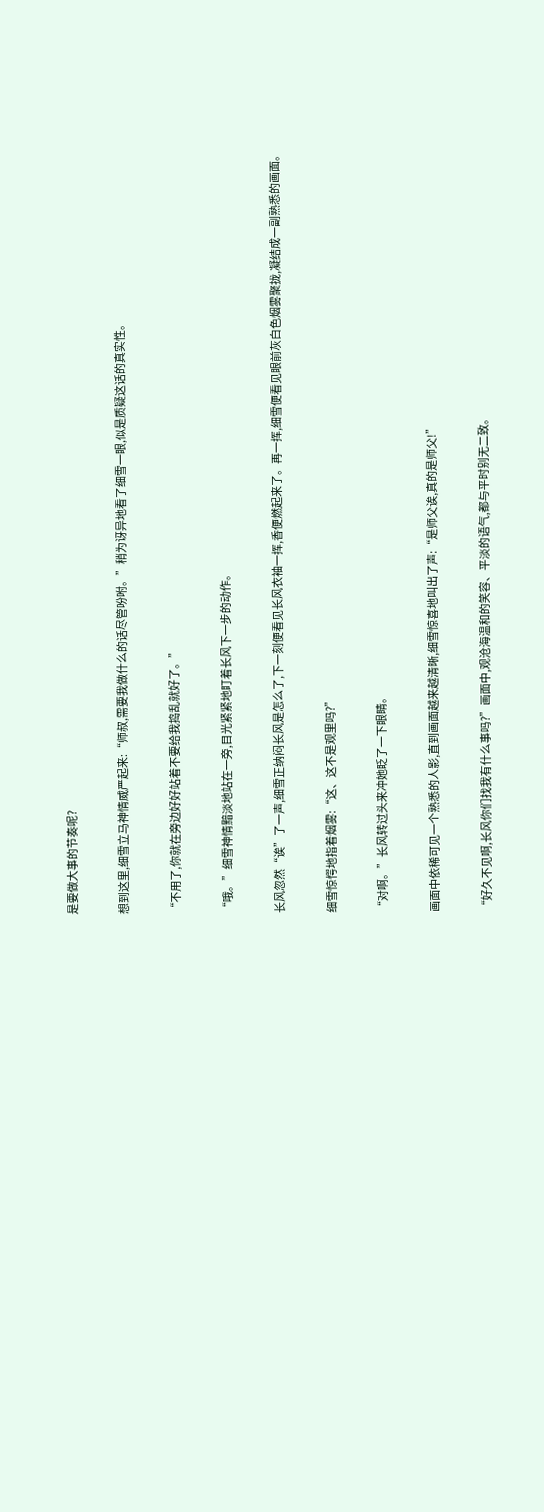是要做大事的节奏呢?

想到这里,细雪立马神情威严起来:“师叔,需要我做什么的话尽管吩咐。”稍为讶异地看了细雪一眼,似是质疑这话的真实性。

“不用了,你就在旁边好好站着不要给我捣乱就好了。”

“哦。”细雪神情黯淡地站在一旁,目光紧紧地盯着长风下一步的动作。

长风忽然“诶”了一声,细雪正纳闷长风是怎么了,下一刻便看见长风衣袖一挥,香便燃起来了。再一挥,细雪便看见眼前灰白色烟雾聚拢,凝结成一副熟悉的画面。

细雪惊愕地指着烟雾:“这、这不是观里吗?”

“对啊。”长风转过头来冲她眨了一下眼睛。

画面中依稀可见一个熟悉的人影,直到画面越来越清晰,细雪惊喜地叫出了声:“是师父诶,真的是师父!”

“好久不见啊,长风你们找我有什么事吗?”画面中,观沧海温和的笑容、平淡的语气,都与平时别无二致。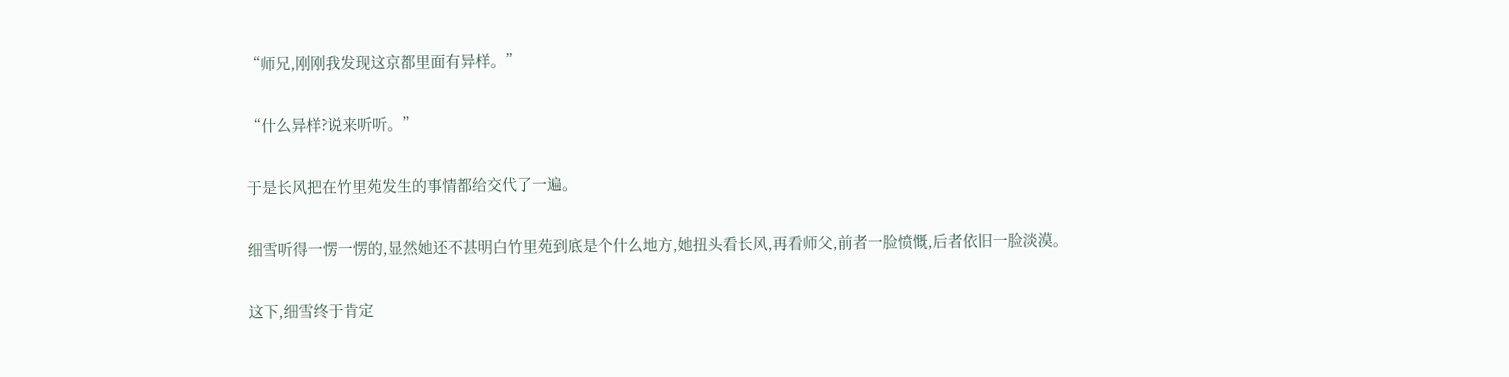“师兄,刚刚我发现这京都里面有异样。”

“什么异样?说来听听。”

于是长风把在竹里苑发生的事情都给交代了一遍。

细雪听得一愣一愣的,显然她还不甚明白竹里苑到底是个什么地方,她扭头看长风,再看师父,前者一脸愤慨,后者依旧一脸淡漠。

这下,细雪终于肯定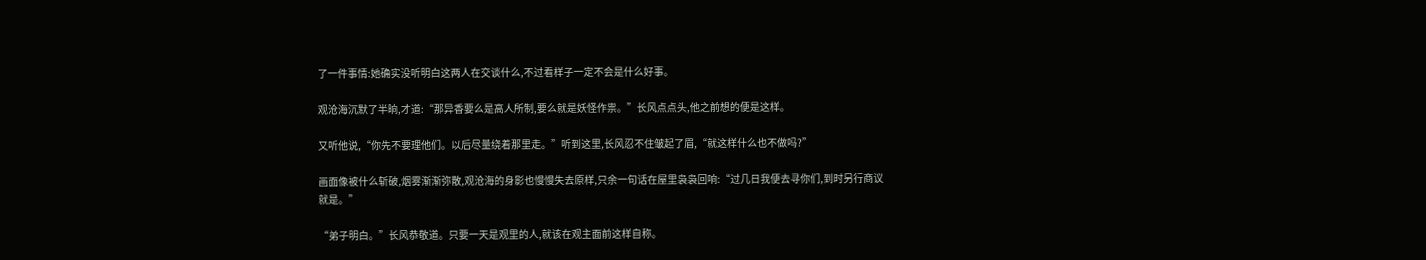了一件事情:她确实没听明白这两人在交谈什么,不过看样子一定不会是什么好事。

观沧海沉默了半晌,才道:“那异香要么是高人所制,要么就是妖怪作祟。”长风点点头,他之前想的便是这样。

又听他说,“你先不要理他们。以后尽量绕着那里走。”听到这里,长风忍不住皱起了眉,“就这样什么也不做吗?”

画面像被什么斩破,烟雾渐渐弥散,观沧海的身影也慢慢失去原样,只余一句话在屋里袅袅回响:“过几日我便去寻你们,到时另行商议就是。”

“弟子明白。”长风恭敬道。只要一天是观里的人,就该在观主面前这样自称。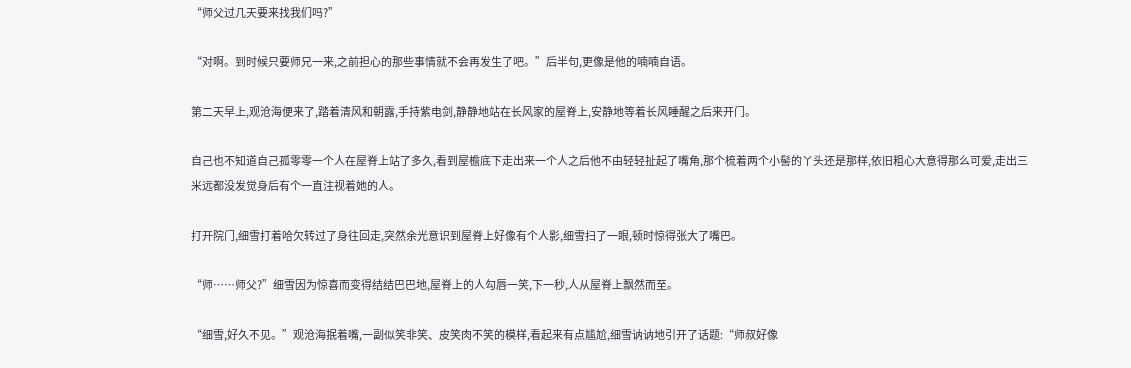“师父过几天要来找我们吗?”

“对啊。到时候只要师兄一来,之前担心的那些事情就不会再发生了吧。”后半句,更像是他的喃喃自语。

第二天早上,观沧海便来了,踏着清风和朝露,手持紫电剑,静静地站在长风家的屋脊上,安静地等着长风睡醒之后来开门。

自己也不知道自己孤零零一个人在屋脊上站了多久,看到屋檐底下走出来一个人之后他不由轻轻扯起了嘴角,那个梳着两个小髻的丫头还是那样,依旧粗心大意得那么可爱,走出三米远都没发觉身后有个一直注视着她的人。

打开院门,细雪打着哈欠转过了身往回走,突然余光意识到屋脊上好像有个人影,细雪扫了一眼,顿时惊得张大了嘴巴。

“师……师父?”细雪因为惊喜而变得结结巴巴地,屋脊上的人勾唇一笑,下一秒,人从屋脊上飘然而至。

“细雪,好久不见。”观沧海抿着嘴,一副似笑非笑、皮笑肉不笑的模样,看起来有点尴尬,细雪讷讷地引开了话题:“师叔好像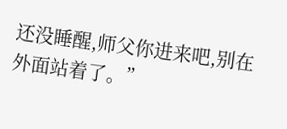还没睡醒,师父你进来吧,别在外面站着了。”